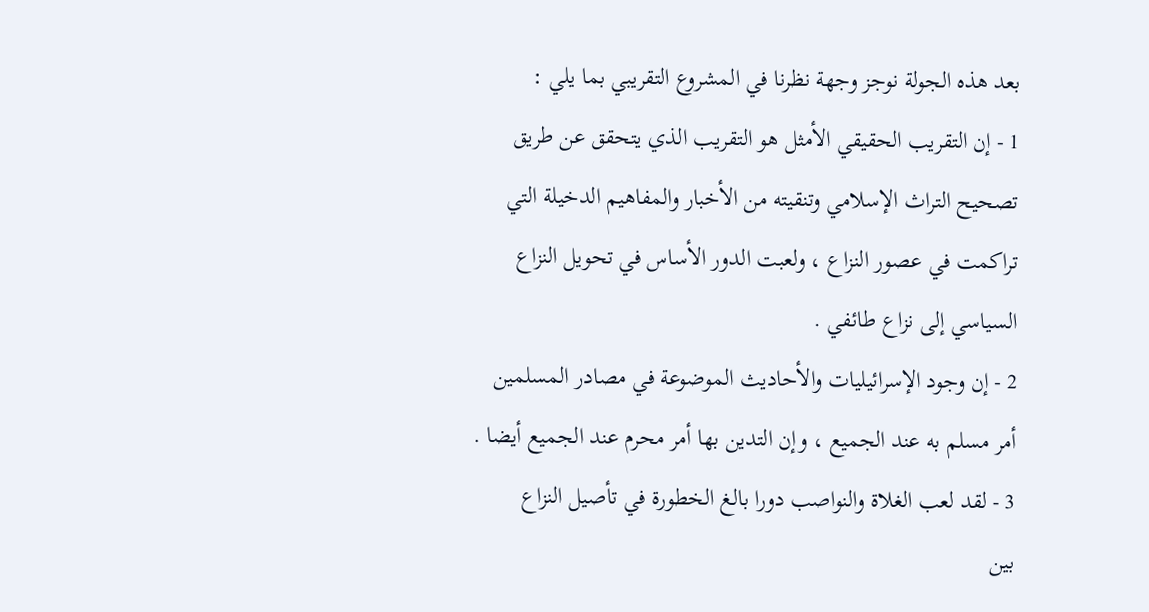بعد هذه الجولة نوجز وجهة نظرنا في المشروع التقريبي بما يلي :
1 - إن التقريب الحقيقي الأمثل هو التقريب الذي يتحقق عن طريق
تصحيح التراث الإسلامي وتنقيته من الأخبار والمفاهيم الدخيلة التي
تراكمت في عصور النزاع ، ولعبت الدور الأساس في تحويل النزاع
السياسي إلى نزاع طائفي .
2 - إن وجود الإسرائيليات والأحاديث الموضوعة في مصادر المسلمين
أمر مسلم به عند الجميع ، وإن التدين بها أمر محرم عند الجميع أيضا .
3 - لقد لعب الغلاة والنواصب دورا بالغ الخطورة في تأصيل النزاع
بين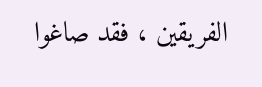الفريقين ، فقد صاغوا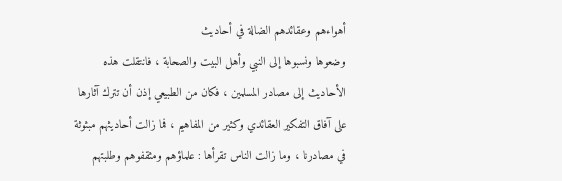أهواءهم وعقائدهم الضالة في أحاديث
وضعوها ونسبوها إلى النبي وأهل البيت والصحابة ، فانتقلت هذه
الأحاديث إلى مصادر المسلمين ، فكان من الطبيعي إذن أن تترك آثارها
على آفاق التفكير العقائدي وكثير من المفاهيم ، فما زالت أحاديثهم مبثوثة
في مصادرنا ، وما زالت الناس تقرأها : علماؤهم ومثقفوهم وطلبتهم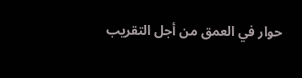حوار في العمق من أجل التقريب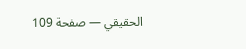الحقيقي — صفحة 109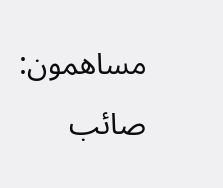مساهمون: صائب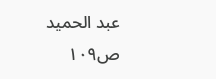عبد الحميد
ص١٠٩